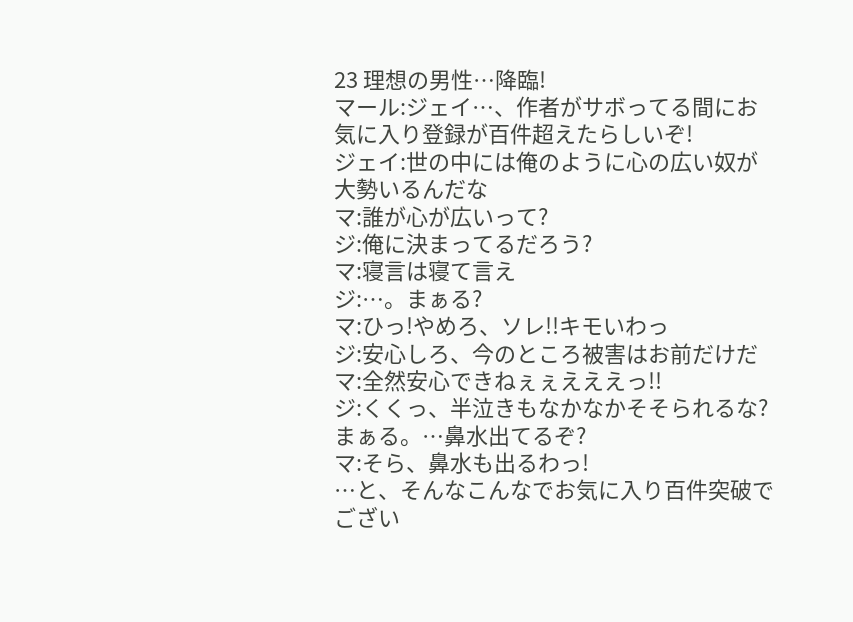23 理想の男性…降臨!
マール:ジェイ…、作者がサボってる間にお気に入り登録が百件超えたらしいぞ!
ジェイ:世の中には俺のように心の広い奴が大勢いるんだな
マ:誰が心が広いって?
ジ:俺に決まってるだろう?
マ:寝言は寝て言え
ジ:…。まぁる?
マ:ひっ!やめろ、ソレ!!キモいわっ
ジ:安心しろ、今のところ被害はお前だけだ
マ:全然安心できねぇぇえええっ!!
ジ:くくっ、半泣きもなかなかそそられるな?まぁる。…鼻水出てるぞ?
マ:そら、鼻水も出るわっ!
…と、そんなこんなでお気に入り百件突破でござい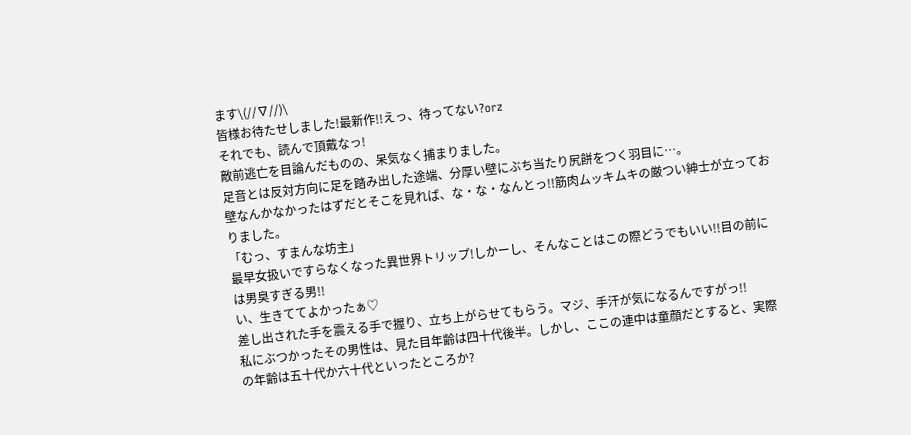ます\(//∇//)\
皆様お待たせしました!最新作!!えっ、待ってない?orz
それでも、読んで頂戴なっ!
敵前逃亡を目論んだものの、呆気なく捕まりました。
足音とは反対方向に足を踏み出した途端、分厚い壁にぶち当たり尻餅をつく羽目に…。
壁なんかなかったはずだとそこを見れば、な・な・なんとっ!!筋肉ムッキムキの厳つい紳士が立っておりました。
「むっ、すまんな坊主」
最早女扱いですらなくなった異世界トリップ!しかーし、そんなことはこの際どうでもいい!!目の前には男臭すぎる男!!
い、生きててよかったぁ♡
差し出された手を震える手で握り、立ち上がらせてもらう。マジ、手汗が気になるんですがっ!!
私にぶつかったその男性は、見た目年齢は四十代後半。しかし、ここの連中は童顔だとすると、実際の年齢は五十代か六十代といったところか?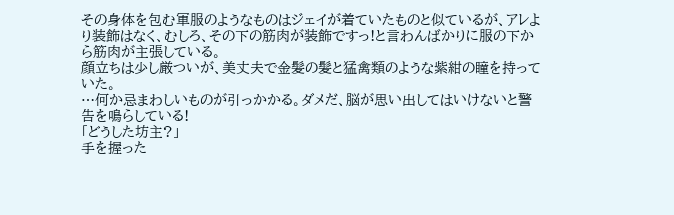その身体を包む軍服のようなものはジェイが着ていたものと似ているが、アレより装飾はなく、むしろ、その下の筋肉が装飾ですっ!と言わんばかりに服の下から筋肉が主張している。
顔立ちは少し厳ついが、美丈夫で金髪の髪と猛禽類のような紫紺の瞳を持っていた。
…何か忌まわしいものが引っかかる。ダメだ、脳が思い出してはいけないと警告を鳴らしている!
「どうした坊主?」
手を握った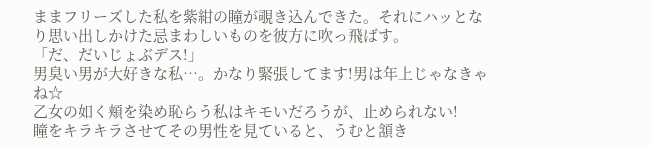ままフリーズした私を紫紺の瞳が覗き込んできた。それにハッとなり思い出しかけた忌まわしいものを彼方に吹っ飛ばす。
「だ、だいじょぶデス!」
男臭い男が大好きな私…。かなり緊張してます!男は年上じゃなきゃね☆
乙女の如く頬を染め恥らう私はキモいだろうが、止められない!
瞳をキラキラさせてその男性を見ていると、うむと頷き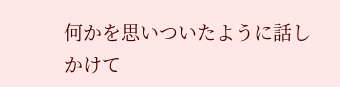何かを思いついたように話しかけて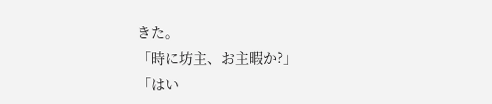きた。
「時に坊主、お主暇か?」
「はい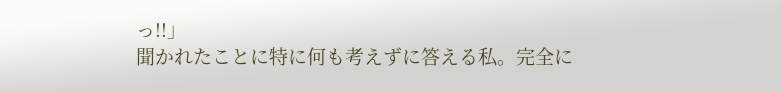っ!!」
聞かれたことに特に何も考えずに答える私。完全に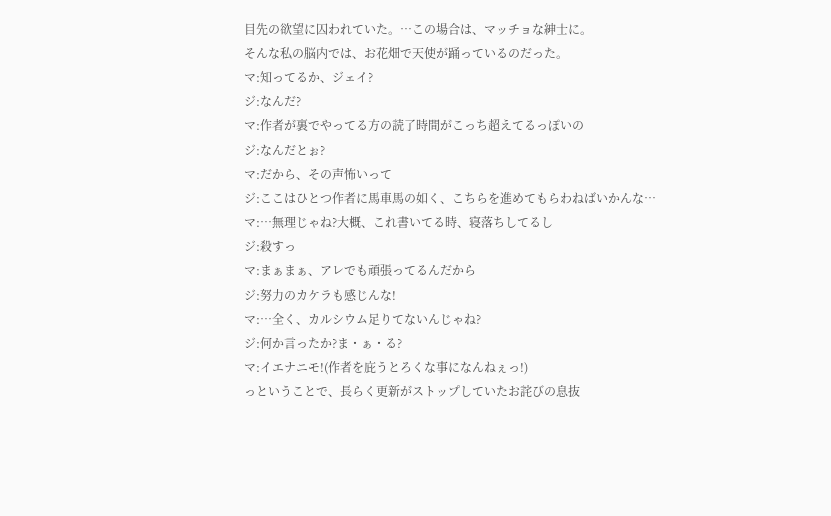目先の欲望に囚われていた。…この場合は、マッチョな紳士に。
そんな私の脳内では、お花畑で天使が踊っているのだった。
マ:知ってるか、ジェイ?
ジ:なんだ?
マ:作者が裏でやってる方の読了時間がこっち超えてるっぽいの
ジ:なんだとぉ?
マ:だから、その声怖いって
ジ:ここはひとつ作者に馬車馬の如く、こちらを進めてもらわねばいかんな…
マ:…無理じゃね?大概、これ書いてる時、寝落ちしてるし
ジ:殺すっ
マ:まぁまぁ、アレでも頑張ってるんだから
ジ:努力のカケラも感じんな!
マ:…全く、カルシウム足りてないんじゃね?
ジ:何か言ったか?ま・ぁ・る?
マ:イエナニモ!(作者を庇うとろくな事になんねぇっ!)
っということで、長らく更新がストップしていたお詫びの息抜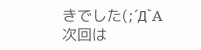きでした(;´Д`A
次回は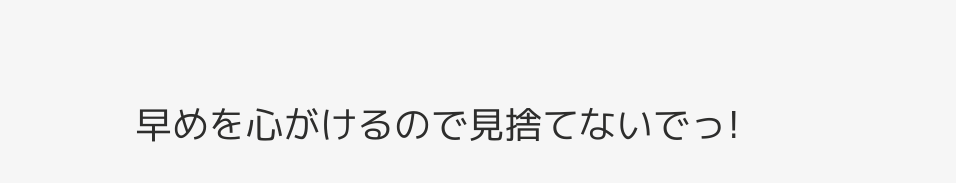早めを心がけるので見捨てないでっ!